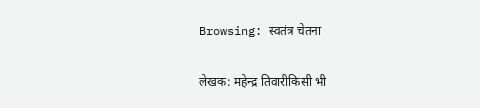Browsing: स्वतंत्र चेतना

लेखक: महेन्द्र तिवारीकिसी भी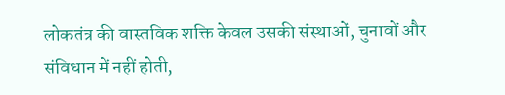लोकतंत्र की वास्तविक शक्ति केवल उसकी संस्थाओं, चुनावों और संविधान में नहीं होती,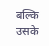बल्कि उसके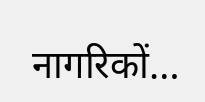नागरिकों…